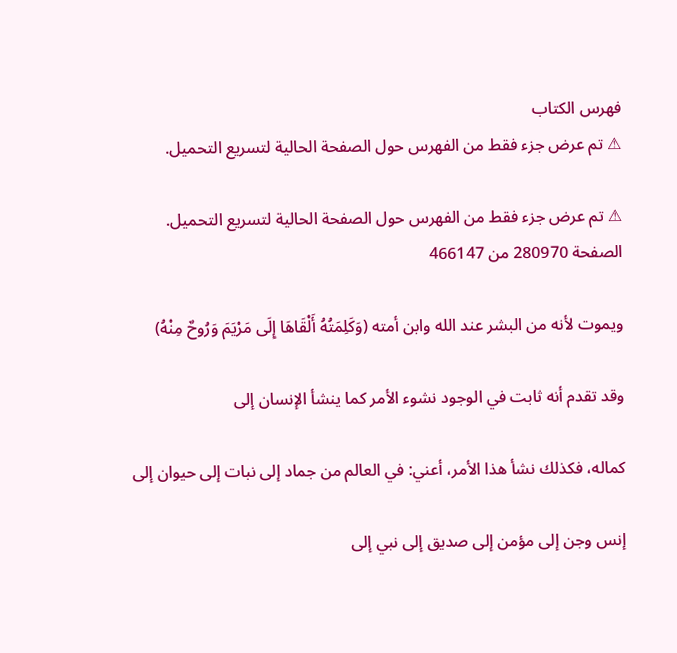فهرس الكتاب
⚠ تم عرض جزء فقط من الفهرس حول الصفحة الحالية لتسريع التحميل.

⚠ تم عرض جزء فقط من الفهرس حول الصفحة الحالية لتسريع التحميل.
الصفحة 280970 من 466147

ويموت لأنه من البشر عند الله وابن أمته (وَكَلِمَتُهُ أَلْقَاهَا إِلَى مَرْيَمَ وَرُوحٌ مِنْهُ)

وقد تقدم أنه ثابت في الوجود نشوء الأمر كما ينشأ الإنسان إلى

كماله، فكذلك نشأ هذا الأمر، أعني: في العالم من جماد إلى نبات إلى حيوان إلى

إنس وجن إلى مؤمن إلى صديق إلى نبي إلى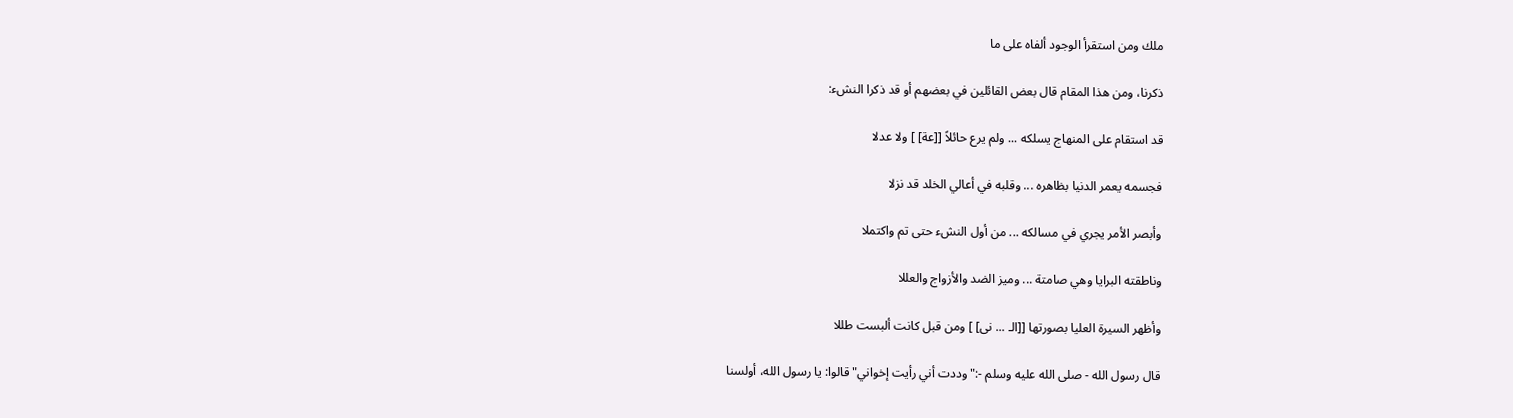ملك ومن استقرأ الوجود ألفاه على ما

ذكرنا، ومن هذا المقام قال بعض القائلين في بعضهم أو قد ذكرا النشء:

قد استقام على المنهاج يسلكه ... ولم يرع حائلاً [[عة] ] ولا عدلا

فجسمه يعمر الدنيا بظاهره ... وقلبه في أعالي الخلد قد نزلا

وأبصر الأمر يجري في مسالكه ... من أول النشء حتى تم واكتملا

وناطقته البرايا وهي صامتة ... وميز الضد والأزواج والعللا

وأظهر السيرة العليا بصورتها [[الـ ... نى] ] ومن قبل كانت ألبست طللا

قال رسول الله - صلى الله عليه وسلم -:"وددت أني رأيت إخواني"قالوا: يا رسول الله، أولسنا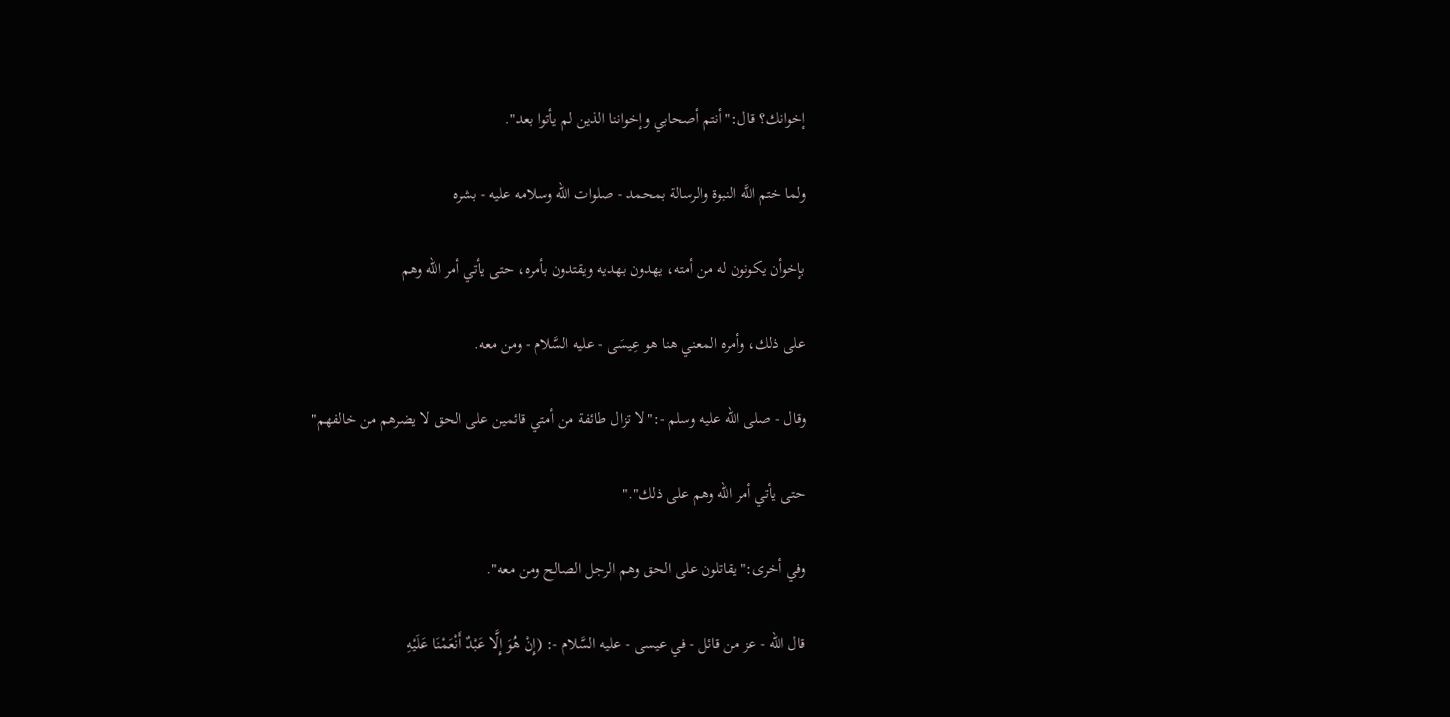إخوانك؟ قال:"أنتم أصحابي وإخواننا الذين لم يأتوا بعد".

ولما ختم اللَّه النبوة والرسالة بمحمد - صلوات الله وسلامه عليه - بشره

بإخوأن يكونون له من أمته، يهدون بهديه ويقتدون بأمره، حتى يأتي أمر الله وهم

على ذلك، وأمره المعني هنا هو عِيسَى - عليه السَّلام - ومن معه.

وقال - صلى الله عليه وسلم -:"لا تزال طائفة من أمتي قائمين على الحق لا يضرهم من خالفهم"

حتى يأتي أمر الله وهم على ذلك"."

وفي أخرى:"يقاتلون على الحق وهم الرجل الصالح ومن معه".

قال الله - عز من قائل - في عيسى - عليه السَّلام -: (إِنْ هُوَ إِلَّا عَبْدٌ أَنْعَمْنَا عَلَيْهِ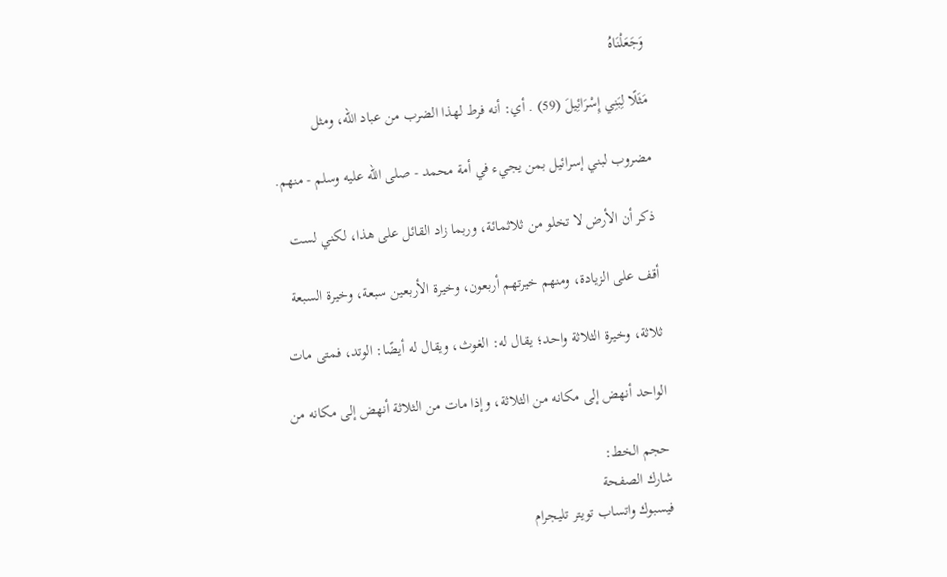وَجَعَلْنَاهُ

مَثَلًا لِبَنِي إِسْرَائِيلَ (59) . أي: أنه فرط لهذا الضرب من عباد الله، ومثل

مضروب لبني إسرائيل بمن يجيء في أمة محمد - صلى الله عليه وسلم - منهم.

ذكر أن الأرض لا تخلو من ثلاثمائة، وربما زاد القائل على هذا، لكني لست

أقف على الزيادة، ومنهم خيرتهم أربعون، وخيرة الأربعين سبعة، وخيرة السبعة

ثلاثة، وخيرة الثلاثة واحد؛ يقال له: الغوث، ويقال له أيضًا: الوتد، فمتى مات

الواحد أنهض إلى مكانه من الثلاثة، وإذا مات من الثلاثة أنهض إلى مكانه من

حجم الخط:
شارك الصفحة
فيسبوك واتساب تويتر تليجرام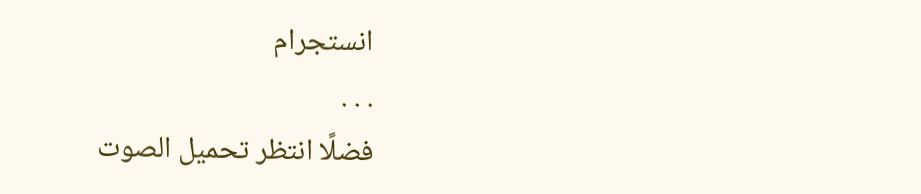انستجرام
. . .
فضلًا انتظر تحميل الصوت